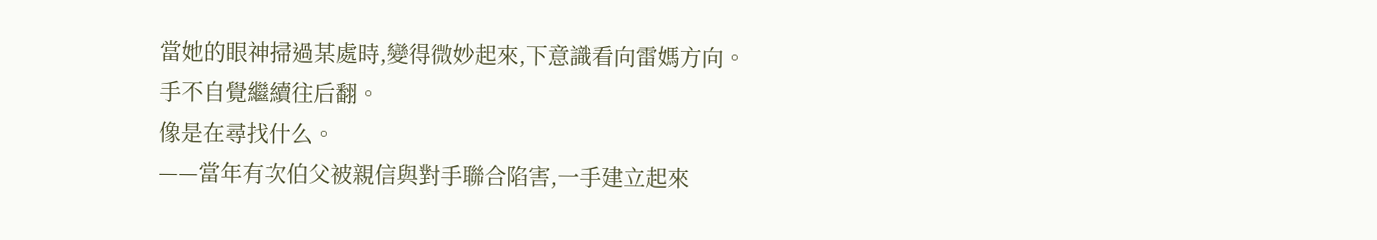當她的眼神掃過某處時,變得微妙起來,下意識看向雷媽方向。
手不自覺繼續往后翻。
像是在尋找什么。
——當年有次伯父被親信與對手聯合陷害,一手建立起來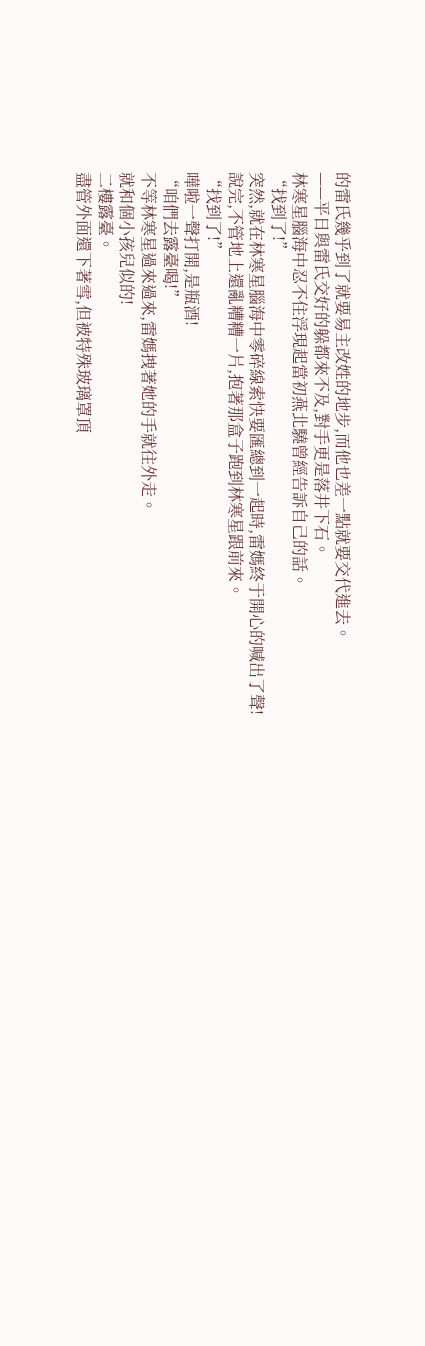的雷氏幾乎到了就要易主改姓的地步,而他也差一點就要交代進去。
——平日與雷氏交好的躲都來不及,對手更是落井下石。
林寒星腦海中忍不住浮現起當初燕北驍曾經告訴自己的話。
“找到了!”
突然,就在林寒星腦海中零碎線索快要匯總到一起時,雷媽終于開心的喊出了聲!
說完,不管地上還亂糟糟一片,抱著那盒子跑到林寒星跟前來。
“找到了!”
嘩啦一聲打開,是瓶酒!
“咱們去露臺喝!”
不等林寒星過來過來,雷媽拽著她的手就往外走。
就和個小孩兒似的!
二樓露臺。
盡管外面還下著雪,但被特殊玻璃罩頂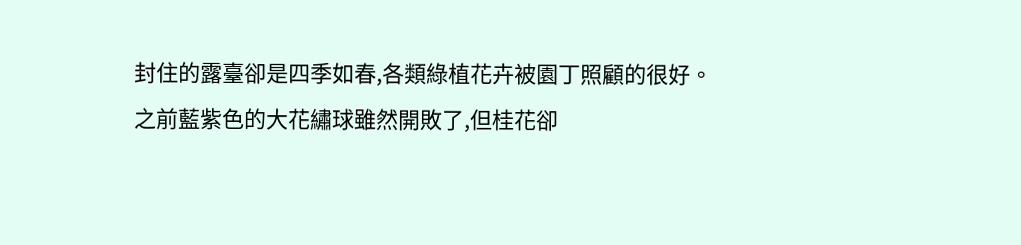封住的露臺卻是四季如春,各類綠植花卉被園丁照顧的很好。
之前藍紫色的大花繡球雖然開敗了,但桂花卻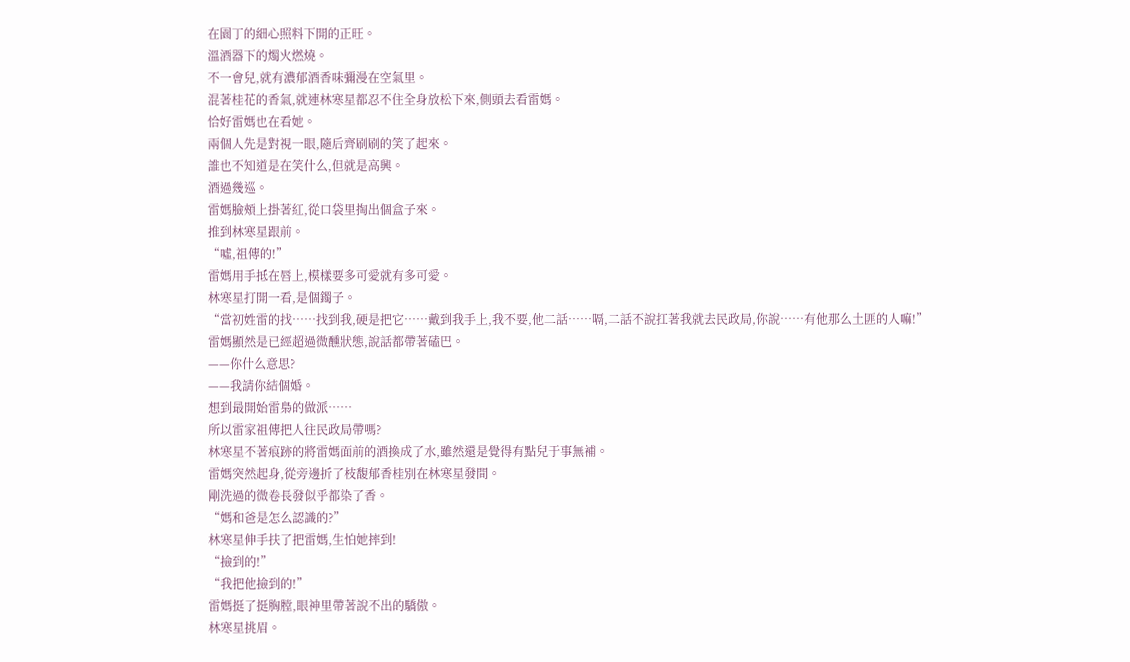在園丁的細心照料下開的正旺。
溫酒器下的燭火燃燒。
不一會兒,就有濃郁酒香味彌漫在空氣里。
混著桂花的香氣,就連林寒星都忍不住全身放松下來,側頭去看雷媽。
恰好雷媽也在看她。
兩個人先是對視一眼,隨后齊刷刷的笑了起來。
誰也不知道是在笑什么,但就是高興。
酒過幾巡。
雷媽臉頰上掛著紅,從口袋里掏出個盒子來。
推到林寒星跟前。
“噓,祖傳的!”
雷媽用手抵在唇上,模樣要多可愛就有多可愛。
林寒星打開一看,是個鐲子。
“當初姓雷的找……找到我,硬是把它……戴到我手上,我不要,他二話……嗝,二話不說扛著我就去民政局,你說……有他那么土匪的人嘛!”
雷媽顯然是已經超過微醺狀態,說話都帶著磕巴。
——你什么意思?
——我請你結個婚。
想到最開始雷梟的做派……
所以雷家祖傳把人往民政局帶嗎?
林寒星不著痕跡的將雷媽面前的酒換成了水,雖然還是覺得有點兒于事無補。
雷媽突然起身,從旁邊折了枝馥郁香桂別在林寒星發間。
剛洗過的微卷長發似乎都染了香。
“媽和爸是怎么認識的?”
林寒星伸手扶了把雷媽,生怕她摔到!
“撿到的!”
“我把他撿到的!”
雷媽挺了挺胸膛,眼神里帶著說不出的驕傲。
林寒星挑眉。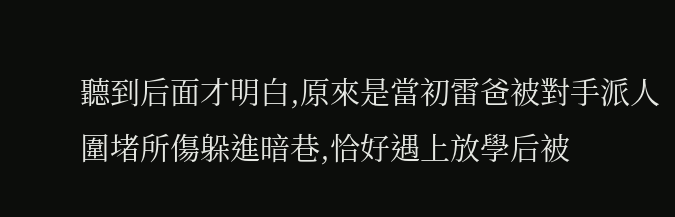聽到后面才明白,原來是當初雷爸被對手派人圍堵所傷躲進暗巷,恰好遇上放學后被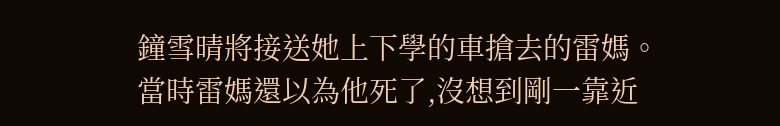鐘雪晴將接送她上下學的車搶去的雷媽。
當時雷媽還以為他死了,沒想到剛一靠近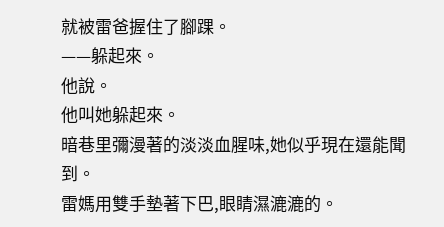就被雷爸握住了腳踝。
——躲起來。
他說。
他叫她躲起來。
暗巷里彌漫著的淡淡血腥味,她似乎現在還能聞到。
雷媽用雙手墊著下巴,眼睛濕漉漉的。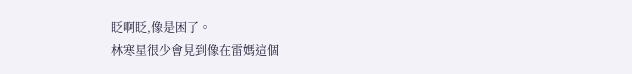眨啊眨,像是困了。
林寒星很少會見到像在雷媽這個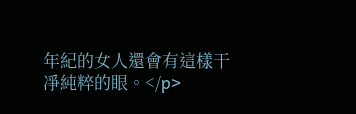年紀的女人還會有這樣干凈純粹的眼。</p>